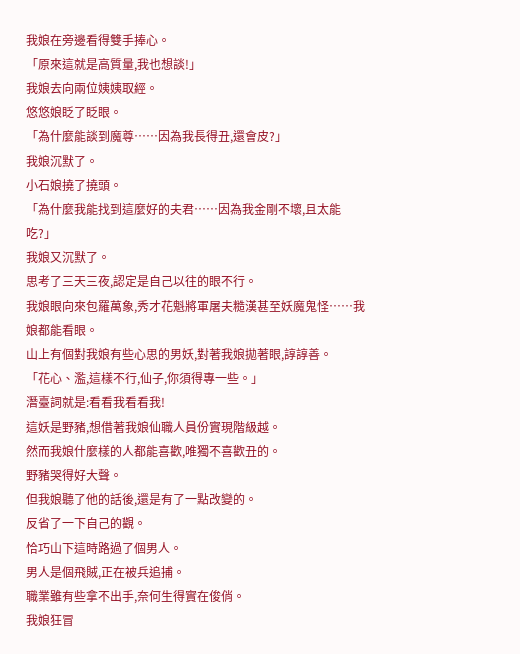我娘在旁邊看得雙手捧心。
「原來這就是高質量,我也想談!」
我娘去向兩位姨姨取經。
悠悠娘眨了眨眼。
「為什麼能談到魔尊……因為我長得丑,還會皮?」
我娘沉默了。
小石娘撓了撓頭。
「為什麼我能找到這麼好的夫君……因為我金剛不壞,且太能吃?」
我娘又沉默了。
思考了三天三夜,認定是自己以往的眼不行。
我娘眼向來包羅萬象,秀才花魁將軍屠夫糙漢甚至妖魔鬼怪……我娘都能看眼。
山上有個對我娘有些心思的男妖,對著我娘拋著眼,諄諄善。
「花心、濫,這樣不行,仙子,你須得專一些。」
潛臺詞就是:看看我看看我!
這妖是野豬,想借著我娘仙職人員份實現階級越。
然而我娘什麼樣的人都能喜歡,唯獨不喜歡丑的。
野豬哭得好大聲。
但我娘聽了他的話後,還是有了一點改變的。
反省了一下自己的觀。
恰巧山下這時路過了個男人。
男人是個飛賊,正在被兵追捕。
職業雖有些拿不出手,奈何生得實在俊俏。
我娘狂冒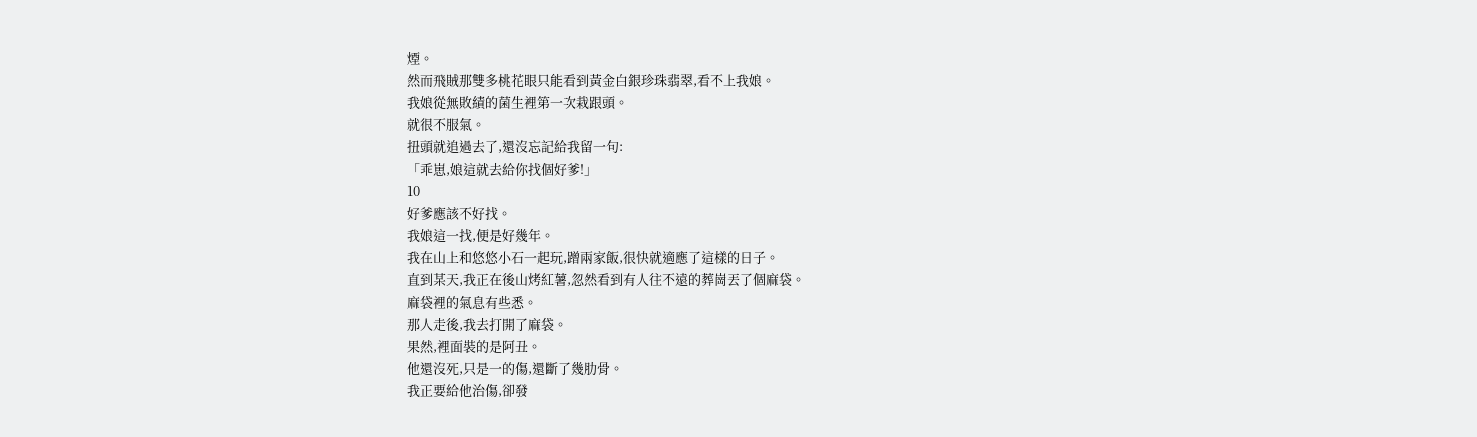煙。
然而飛賊那雙多桃花眼只能看到黃金白銀珍珠翡翠,看不上我娘。
我娘從無敗績的菌生裡第一次栽跟頭。
就很不服氣。
扭頭就追過去了,還沒忘記給我留一句:
「乖崽,娘這就去給你找個好爹!」
10
好爹應該不好找。
我娘這一找,便是好幾年。
我在山上和悠悠小石一起玩,蹭兩家飯,很快就適應了這樣的日子。
直到某天,我正在後山烤紅薯,忽然看到有人往不遠的葬崗丟了個麻袋。
麻袋裡的氣息有些悉。
那人走後,我去打開了麻袋。
果然,裡面裝的是阿丑。
他還沒死,只是一的傷,還斷了幾肋骨。
我正要給他治傷,卻發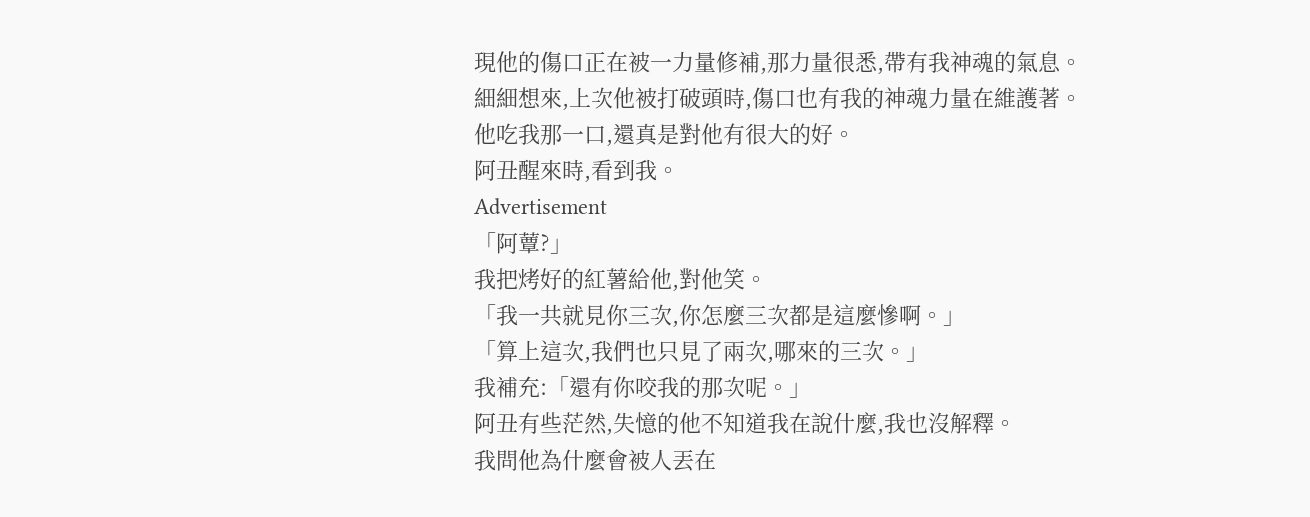現他的傷口正在被一力量修補,那力量很悉,帶有我神魂的氣息。
細細想來,上次他被打破頭時,傷口也有我的神魂力量在維護著。
他吃我那一口,還真是對他有很大的好。
阿丑醒來時,看到我。
Advertisement
「阿蕈?」
我把烤好的紅薯給他,對他笑。
「我一共就見你三次,你怎麼三次都是這麼慘啊。」
「算上這次,我們也只見了兩次,哪來的三次。」
我補充:「還有你咬我的那次呢。」
阿丑有些茫然,失憶的他不知道我在說什麼,我也沒解釋。
我問他為什麼會被人丟在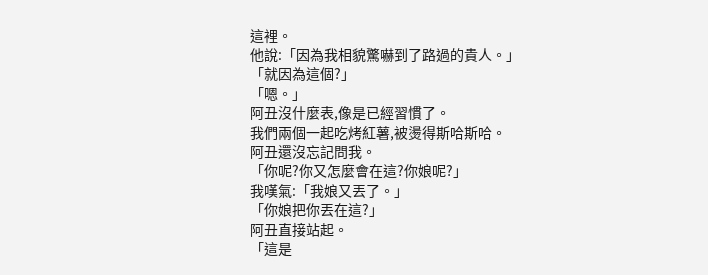這裡。
他說:「因為我相貌驚嚇到了路過的貴人。」
「就因為這個?」
「嗯。」
阿丑沒什麼表,像是已經習慣了。
我們兩個一起吃烤紅薯,被燙得斯哈斯哈。
阿丑還沒忘記問我。
「你呢?你又怎麼會在這?你娘呢?」
我嘆氣:「我娘又丟了。」
「你娘把你丟在這?」
阿丑直接站起。
「這是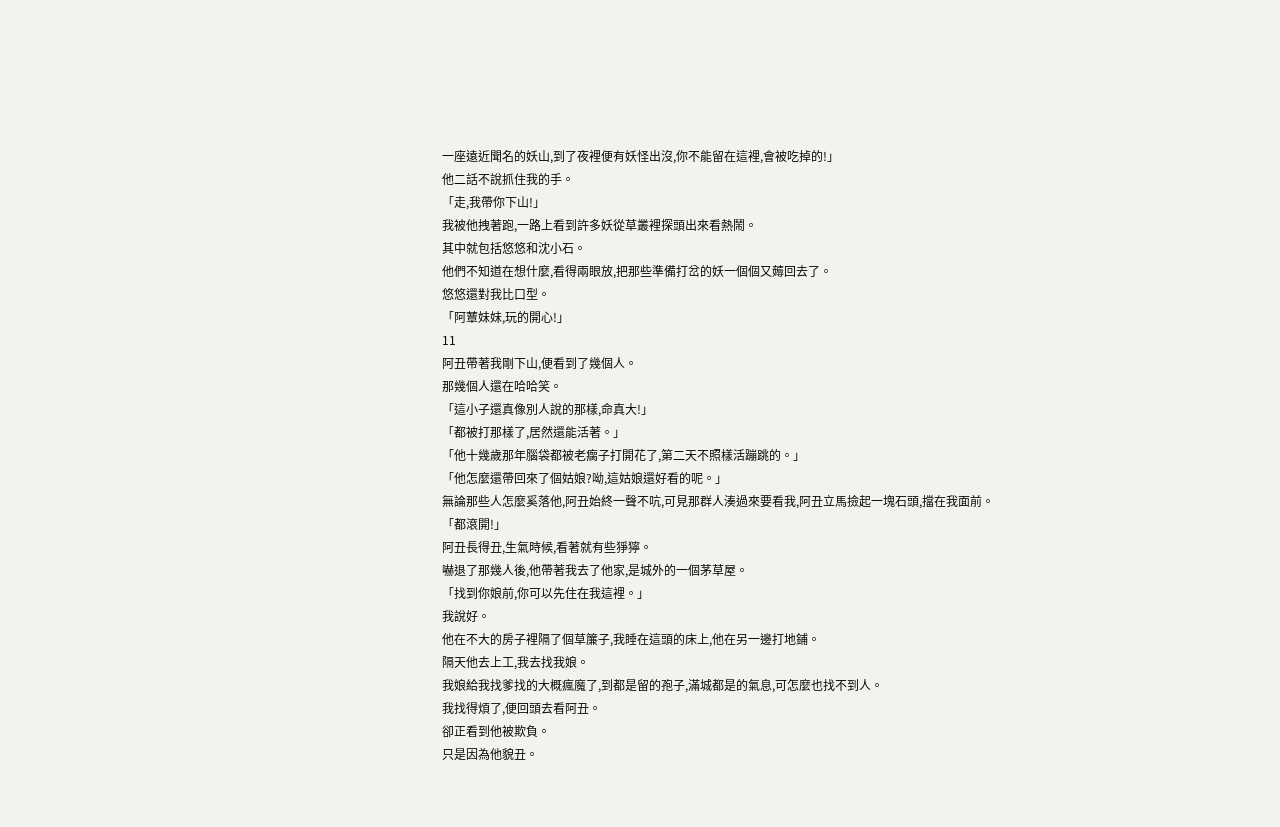一座遠近聞名的妖山,到了夜裡便有妖怪出沒,你不能留在這裡,會被吃掉的!」
他二話不說抓住我的手。
「走,我帶你下山!」
我被他拽著跑,一路上看到許多妖從草叢裡探頭出來看熱鬧。
其中就包括悠悠和沈小石。
他們不知道在想什麼,看得兩眼放,把那些準備打岔的妖一個個又薅回去了。
悠悠還對我比口型。
「阿蕈妹妹,玩的開心!」
11
阿丑帶著我剛下山,便看到了幾個人。
那幾個人還在哈哈笑。
「這小子還真像別人說的那樣,命真大!」
「都被打那樣了,居然還能活著。」
「他十幾歲那年腦袋都被老瘸子打開花了,第二天不照樣活蹦跳的。」
「他怎麼還帶回來了個姑娘?呦,這姑娘還好看的呢。」
無論那些人怎麼奚落他,阿丑始終一聲不吭,可見那群人湊過來要看我,阿丑立馬撿起一塊石頭,擋在我面前。
「都滾開!」
阿丑長得丑,生氣時候,看著就有些猙獰。
嚇退了那幾人後,他帶著我去了他家,是城外的一個茅草屋。
「找到你娘前,你可以先住在我這裡。」
我說好。
他在不大的房子裡隔了個草簾子,我睡在這頭的床上,他在另一邊打地鋪。
隔天他去上工,我去找我娘。
我娘給我找爹找的大概瘋魔了,到都是留的孢子,滿城都是的氣息,可怎麼也找不到人。
我找得煩了,便回頭去看阿丑。
卻正看到他被欺負。
只是因為他貌丑。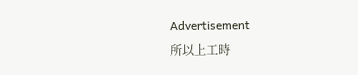Advertisement
所以上工時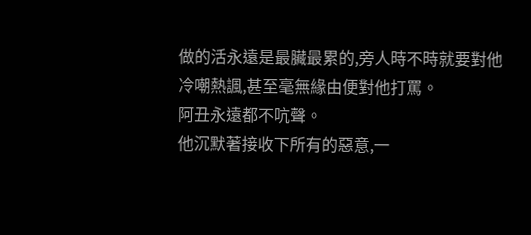做的活永遠是最臟最累的,旁人時不時就要對他冷嘲熱諷,甚至毫無緣由便對他打罵。
阿丑永遠都不吭聲。
他沉默著接收下所有的惡意,一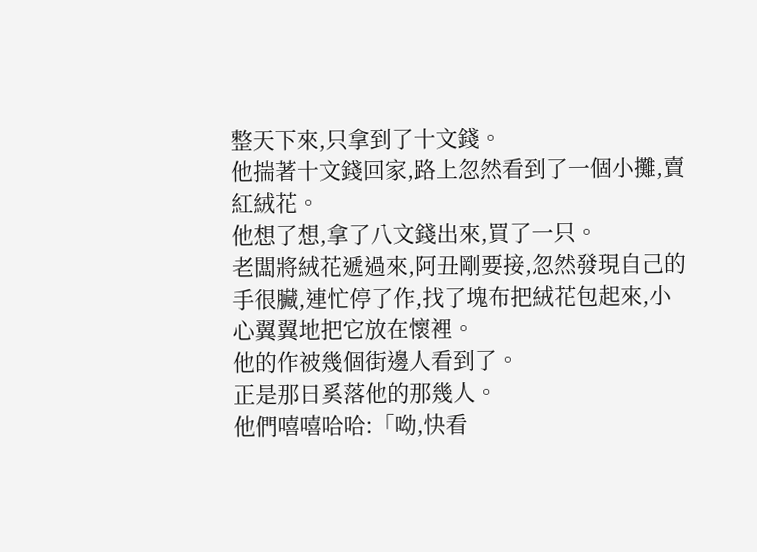整天下來,只拿到了十文錢。
他揣著十文錢回家,路上忽然看到了一個小攤,賣紅絨花。
他想了想,拿了八文錢出來,買了一只。
老闆將絨花遞過來,阿丑剛要接,忽然發現自己的手很臟,連忙停了作,找了塊布把絨花包起來,小心翼翼地把它放在懷裡。
他的作被幾個街邊人看到了。
正是那日奚落他的那幾人。
他們嘻嘻哈哈:「呦,快看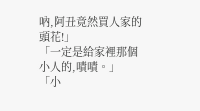吶,阿丑竟然買人家的頭花!」
「一定是給家裡那個小人的,嘖嘖。」
「小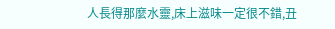人長得那麼水靈,床上滋味一定很不錯,丑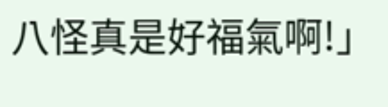八怪真是好福氣啊!」